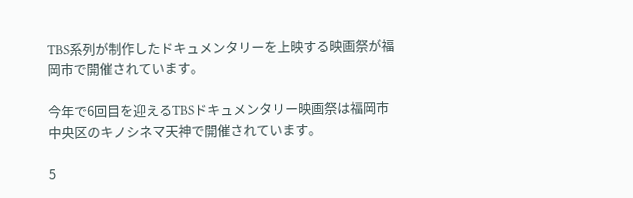TBS系列が制作したドキュメンタリーを上映する映画祭が福岡市で開催されています。

今年で6回目を迎えるTBSドキュメンタリー映画祭は福岡市中央区のキノシネマ天神で開催されています。

5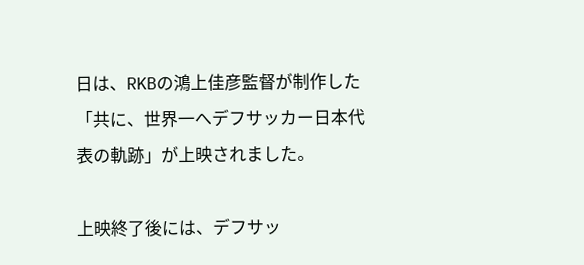日は、RKBの鴻上佳彦監督が制作した「共に、世界一へデフサッカー日本代表の軌跡」が上映されました。

上映終了後には、デフサッ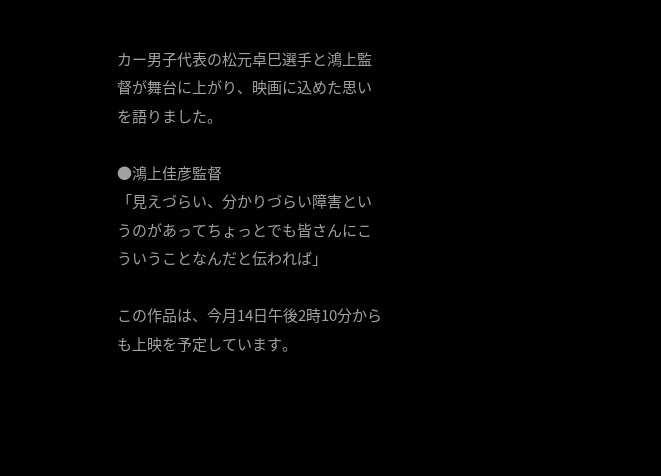カー男子代表の松元卓巳選手と鴻上監督が舞台に上がり、映画に込めた思いを語りました。

●鴻上佳彦監督
「見えづらい、分かりづらい障害というのがあってちょっとでも皆さんにこういうことなんだと伝われば」

この作品は、今月14日午後2時10分からも上映を予定しています。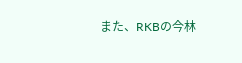また、RKBの今林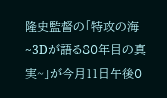隆史監督の「特攻の海~3Dが語る80年目の真実~」が今月11日午後0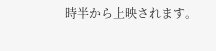時半から上映されます。